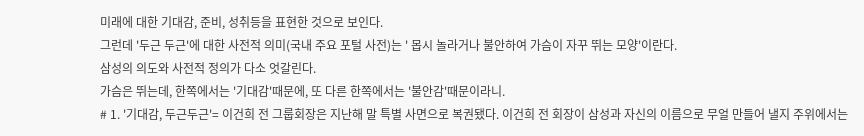미래에 대한 기대감, 준비, 성취등을 표현한 것으로 보인다.
그런데 '두근 두근'에 대한 사전적 의미(국내 주요 포털 사전)는 ' 몹시 놀라거나 불안하여 가슴이 자꾸 뛰는 모양'이란다.
삼성의 의도와 사전적 정의가 다소 엇갈린다.
가슴은 뛰는데, 한쪽에서는 '기대감'때문에, 또 다른 한쪽에서는 '불안감'때문이라니.
# 1. '기대감, 두근두근'= 이건희 전 그룹회장은 지난해 말 특별 사면으로 복권됐다. 이건희 전 회장이 삼성과 자신의 이름으로 무얼 만들어 낼지 주위에서는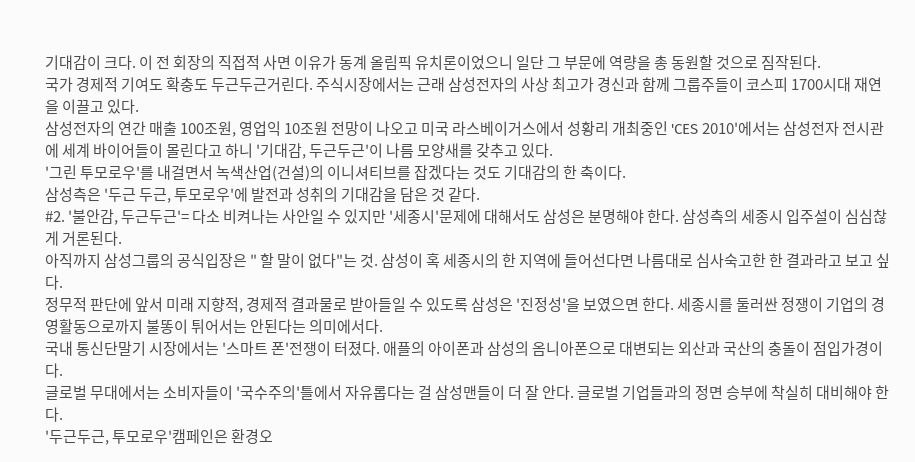기대감이 크다. 이 전 회장의 직접적 사면 이유가 동계 올림픽 유치론이었으니 일단 그 부문에 역량을 총 동원할 것으로 짐작된다.
국가 경제적 기여도 확충도 두근두근거린다. 주식시장에서는 근래 삼성전자의 사상 최고가 경신과 함께 그룹주들이 코스피 1700시대 재연을 이끌고 있다.
삼성전자의 연간 매출 100조원, 영업익 10조원 전망이 나오고 미국 라스베이거스에서 성황리 개최중인 'CES 2010'에서는 삼성전자 전시관에 세계 바이어들이 몰린다고 하니 '기대감, 두근두근'이 나름 모양새를 갖추고 있다.
'그린 투모로우'를 내걸면서 녹색산업(건설)의 이니셔티브를 잡겠다는 것도 기대감의 한 축이다.
삼성측은 '두근 두근, 투모로우'에 발전과 성취의 기대감을 담은 것 같다.
#2. '불안감, 두근두근'= 다소 비켜나는 사안일 수 있지만 '세종시'문제에 대해서도 삼성은 분명해야 한다. 삼성측의 세종시 입주설이 심심찮게 거론된다.
아직까지 삼성그룹의 공식입장은 " 할 말이 없다"는 것. 삼성이 혹 세종시의 한 지역에 들어선다면 나름대로 심사숙고한 한 결과라고 보고 싶다.
정무적 판단에 앞서 미래 지향적, 경제적 결과물로 받아들일 수 있도록 삼성은 '진정성'을 보였으면 한다. 세종시를 둘러싼 정쟁이 기업의 경영활동으로까지 불똥이 튀어서는 안된다는 의미에서다.
국내 통신단말기 시장에서는 '스마트 폰'전쟁이 터졌다. 애플의 아이폰과 삼성의 옴니아폰으로 대변되는 외산과 국산의 충돌이 점입가경이다.
글로벌 무대에서는 소비자들이 '국수주의'틀에서 자유롭다는 걸 삼성맨들이 더 잘 안다. 글로벌 기업들과의 정면 승부에 착실히 대비해야 한다.
'두근두근, 투모로우'캠페인은 환경오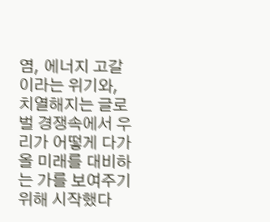염, 에너지 고갈이라는 위기와, 치열해지는 글로벌 경쟁속에서 우리가 어떻게 다가올 미래를 대비하는 가를 보여주기위해 시작했다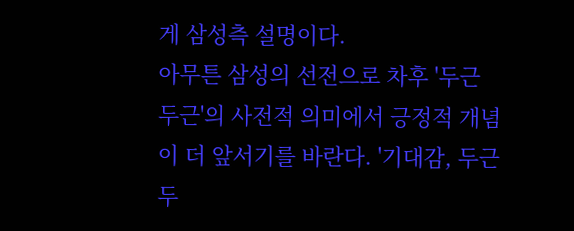게 삼성측 설명이다.
아무튼 삼성의 선전으로 차후 '두근 두근'의 사전적 의미에서 긍정적 개념이 더 앞서기를 바란다. '기대감, 두근두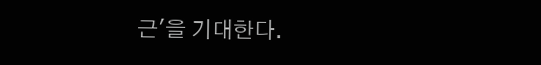근'을 기대한다.